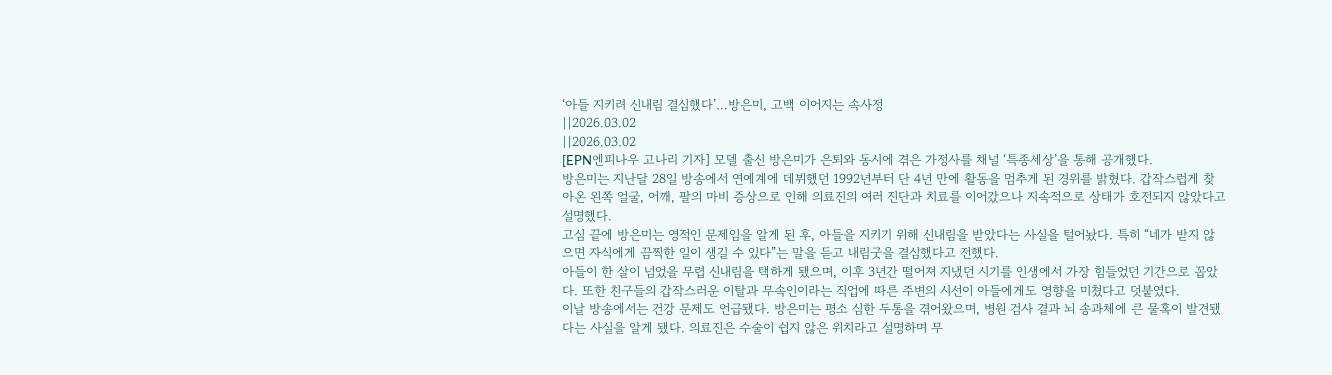‘아들 지키려 신내림 결심했다’…방은미, 고백 이어지는 속사정
||2026.03.02
||2026.03.02
[EPN엔피나우 고나리 기자] 모델 출신 방은미가 은퇴와 동시에 겪은 가정사를 채널 ‘특종세상’을 통해 공개했다.
방은미는 지난달 28일 방송에서 연예계에 데뷔했던 1992년부터 단 4년 만에 활동을 멈추게 된 경위를 밝혔다. 갑작스럽게 찾아온 왼쪽 얼굴, 어깨, 팔의 마비 증상으로 인해 의료진의 여러 진단과 치료를 이어갔으나 지속적으로 상태가 호전되지 않았다고 설명했다.
고심 끝에 방은미는 영적인 문제임을 알게 된 후, 아들을 지키기 위해 신내림을 받았다는 사실을 털어놨다. 특히 “네가 받지 않으면 자식에게 끔찍한 일이 생길 수 있다”는 말을 듣고 내림굿을 결심했다고 전했다.
아들이 한 살이 넘었을 무렵 신내림을 택하게 됐으며, 이후 3년간 떨어져 지냈던 시기를 인생에서 가장 힘들었던 기간으로 꼽았다. 또한 친구들의 갑작스러운 이탈과 무속인이라는 직업에 따른 주변의 시선이 아들에게도 영향을 미쳤다고 덧붙였다.
이날 방송에서는 건강 문제도 언급됐다. 방은미는 평소 심한 두통을 겪어왔으며, 병원 검사 결과 뇌 송과체에 큰 물혹이 발견됐다는 사실을 알게 됐다. 의료진은 수술이 쉽지 않은 위치라고 설명하며 무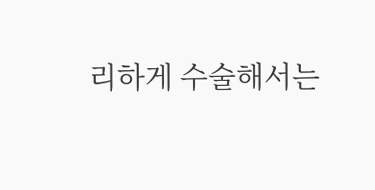리하게 수술해서는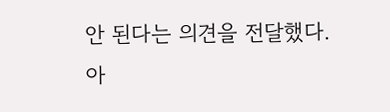안 된다는 의견을 전달했다.
아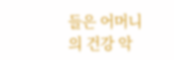들은 어머니의 건강 악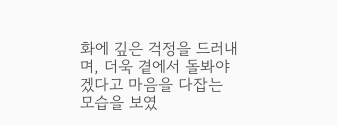화에 깊은 걱정을 드러내며, 더욱 곁에서 돌봐야겠다고 마음을 다잡는 모습을 보였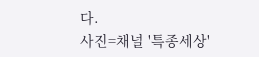다.
사진=채널 '특종세상'